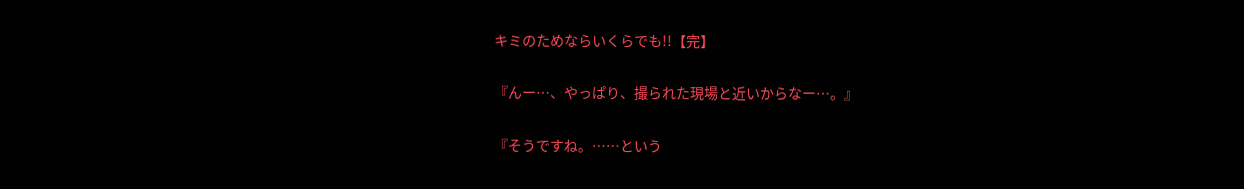キミのためならいくらでも!!【完】

『んー…、やっぱり、撮られた現場と近いからなー…。』

『そうですね。……という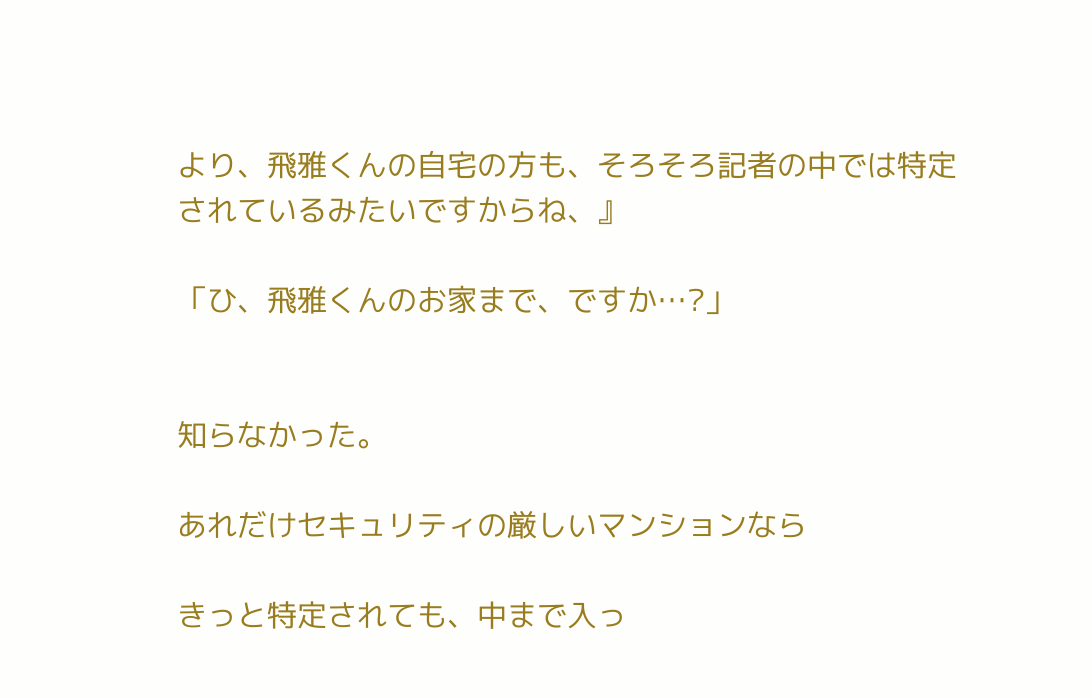より、飛雅くんの自宅の方も、そろそろ記者の中では特定されているみたいですからね、』

「ひ、飛雅くんのお家まで、ですか…?」


知らなかった。

あれだけセキュリティの厳しいマンションなら

きっと特定されても、中まで入っ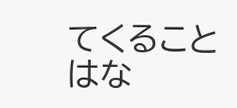てくることはな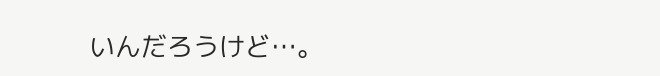いんだろうけど…。